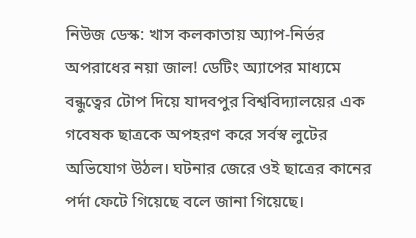নিউজ ডেস্ক: খাস কলকাতায় অ্যাপ-নির্ভর অপরাধের নয়া জাল! ডেটিং অ্যাপের মাধ্যমে বন্ধুত্বের টোপ দিয়ে যাদবপুর বিশ্ববিদ্যালয়ের এক গবেষক ছাত্রকে অপহরণ করে সর্বস্ব লুটের অভিযোগ উঠল। ঘটনার জেরে ওই ছাত্রের কানের পর্দা ফেটে গিয়েছে বলে জানা গিয়েছে।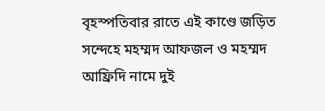বৃহস্পতিবার রাতে এই কাণ্ডে জড়িত সন্দেহে মহম্মদ আফজল ও মহম্মদ আফ্রিদি নামে দুই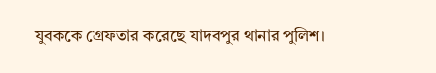যুবককে গ্রেফতার করেছে যাদবপুর থানার পুলিশ।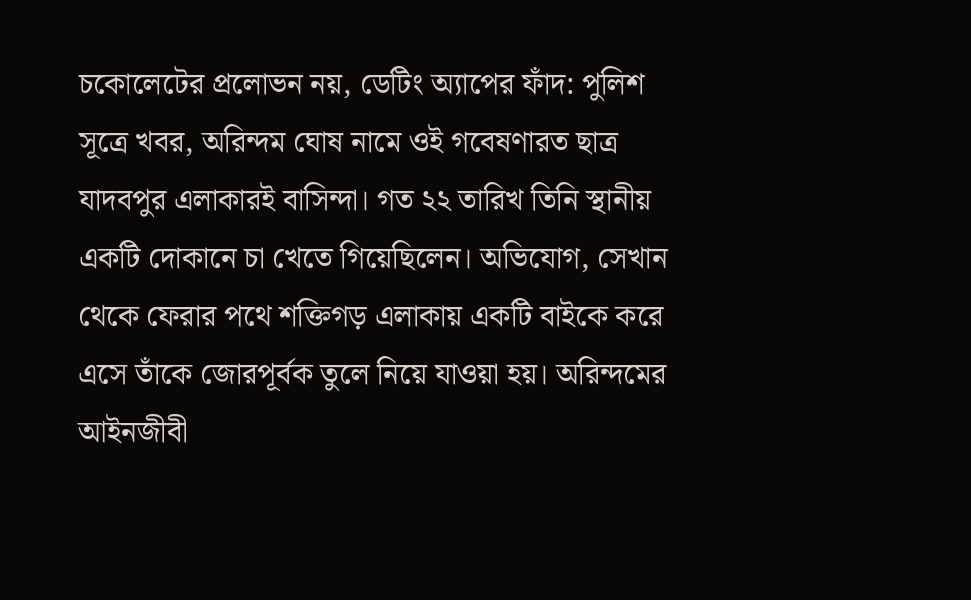চকোলেটের প্রলোভন নয়, ডেটিং অ্যাপের ফাঁদ: পুলিশ সূত্রে খবর, অরিন্দম ঘোষ নামে ওই গবেষণারত ছাত্র যাদবপুর এলাকারই বাসিন্দা। গত ২২ তারিখ তিনি স্থানীয় একটি দোকানে চা খেতে গিয়েছিলেন। অভিযোগ, সেখান থেকে ফেরার পথে শক্তিগড় এলাকায় একটি বাইকে করে এসে তাঁকে জোরপূর্বক তুলে নিয়ে যাওয়া হয়। অরিন্দমের আইনজীবী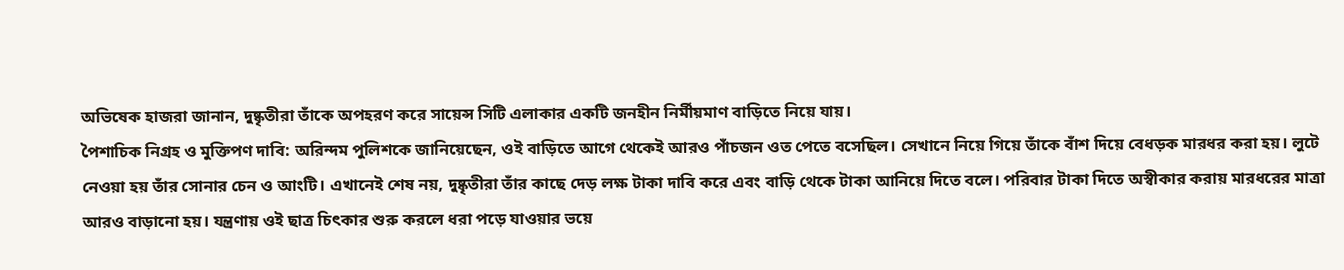অভিষেক হাজরা জানান, দুষ্কৃতীরা তাঁকে অপহরণ করে সায়েন্স সিটি এলাকার একটি জনহীন নির্মীয়মাণ বাড়িতে নিয়ে যায়।
পৈশাচিক নিগ্রহ ও মুক্তিপণ দাবি: অরিন্দম পুলিশকে জানিয়েছেন, ওই বাড়িতে আগে থেকেই আরও পাঁচজন ওত পেতে বসেছিল। সেখানে নিয়ে গিয়ে তাঁকে বাঁশ দিয়ে বেধড়ক মারধর করা হয়। লুটে নেওয়া হয় তাঁর সোনার চেন ও আংটি। এখানেই শেষ নয়, দুষ্কৃতীরা তাঁর কাছে দেড় লক্ষ টাকা দাবি করে এবং বাড়ি থেকে টাকা আনিয়ে দিতে বলে। পরিবার টাকা দিতে অস্বীকার করায় মারধরের মাত্রা আরও বাড়ানো হয়। যন্ত্রণায় ওই ছাত্র চিৎকার শুরু করলে ধরা পড়ে যাওয়ার ভয়ে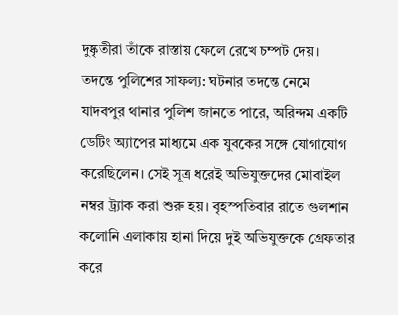দুষ্কৃতীরা তাঁকে রাস্তায় ফেলে রেখে চম্পট দেয়।
তদন্তে পুলিশের সাফল্য: ঘটনার তদন্তে নেমে যাদবপুর থানার পুলিশ জানতে পারে, অরিন্দম একটি ডেটিং অ্যাপের মাধ্যমে এক যুবকের সঙ্গে যোগাযোগ করেছিলেন। সেই সূত্র ধরেই অভিযুক্তদের মোবাইল নম্বর ট্র্যাক করা শুরু হয়। বৃহস্পতিবার রাতে গুলশান কলোনি এলাকায় হানা দিয়ে দুই অভিযুক্তকে গ্রেফতার করে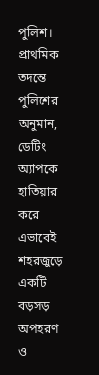পুলিশ। প্রাথমিক তদন্তে পুলিশের অনুমান, ডেটিং অ্যাপকে হাতিয়ার করে এভাবেই শহরজুড়ে একটি বড়সড় অপহরণ ও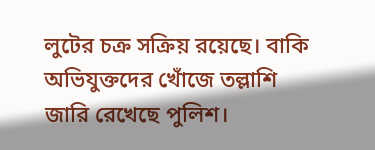লুটের চক্র সক্রিয় রয়েছে। বাকি অভিযুক্তদের খোঁজে তল্লাশি জারি রেখেছে পুলিশ।